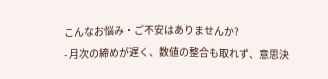こんなお悩み・ご不安はありませんか?
- 月次の締めが遅く、数値の整合も取れず、意思決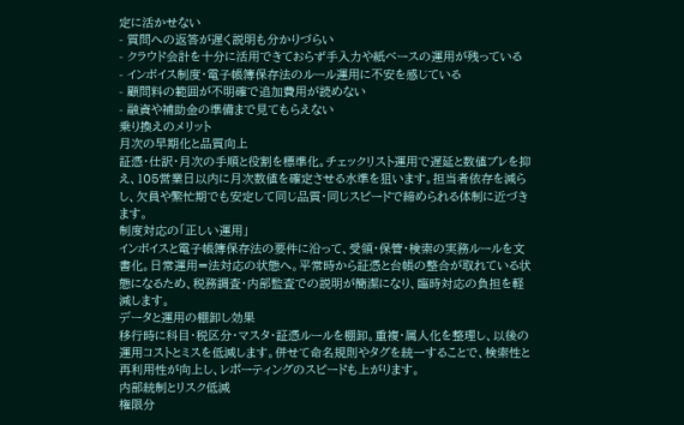定に活かせない
- 質問への返答が遅く説明も分かりづらい
- クラウド会計を十分に活用できておらず手入力や紙ベースの運用が残っている
- インボイス制度・電子帳簿保存法のルール運用に不安を感じている
- 顧問料の範囲が不明確で追加費用が読めない
- 融資や補助金の準備まで見てもらえない
乗り換えのメリット
月次の早期化と品質向上
証憑・仕訳・月次の手順と役割を標準化。チェックリスト運用で遅延と数値ブレを抑え、105営業日以内に月次数値を確定させる水準を狙います。担当者依存を減らし、欠員や繁忙期でも安定して同じ品質・同じスピードで締められる体制に近づきます。
制度対応の「正しい運用」
インボイスと電子帳簿保存法の要件に沿って、受領・保管・検索の実務ルールを文書化。日常運用=法対応の状態へ。平常時から証憑と台帳の整合が取れている状態になるため、税務調査・内部監査での説明が簡潔になり、臨時対応の負担を軽減します。
データと運用の棚卸し効果
移行時に科目・税区分・マスタ・証憑ルールを棚卸。重複・属人化を整理し、以後の運用コストとミスを低減します。併せて命名規則やタグを統一することで、検索性と再利用性が向上し、レポーティングのスピードも上がります。
内部統制とリスク低減
権限分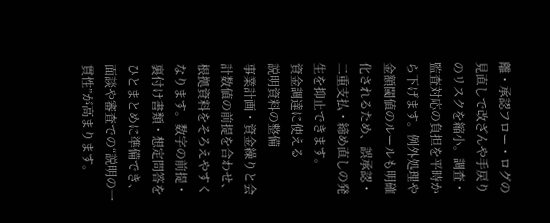離・承認フロー・ログの見直しで改ざんや手戻りのリスクを縮小。調査・監査対応の負担を平時から下げます。例外処理や金額閾値のルールも明確化されるため、誤承認・二重支払・締め直しの発生を抑止できます。
資金調達に使える
説明資料の整備
事業計画・資金繰りと会計数値の前提を合わせ、根拠資料をそろえやすくなります。数字の前提・裏付け書類・想定問答をひとまとめに準備でき、面談や審査での“説明の一貫性”が高まります。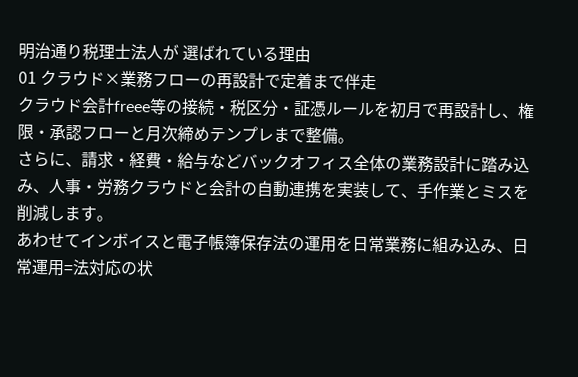明治通り税理士法人が 選ばれている理由
01 クラウド×業務フローの再設計で定着まで伴走
クラウド会計freee等の接続・税区分・証憑ルールを初月で再設計し、権限・承認フローと月次締めテンプレまで整備。
さらに、請求・経費・給与などバックオフィス全体の業務設計に踏み込み、人事・労務クラウドと会計の自動連携を実装して、手作業とミスを削減します。
あわせてインボイスと電子帳簿保存法の運用を日常業務に組み込み、日常運用=法対応の状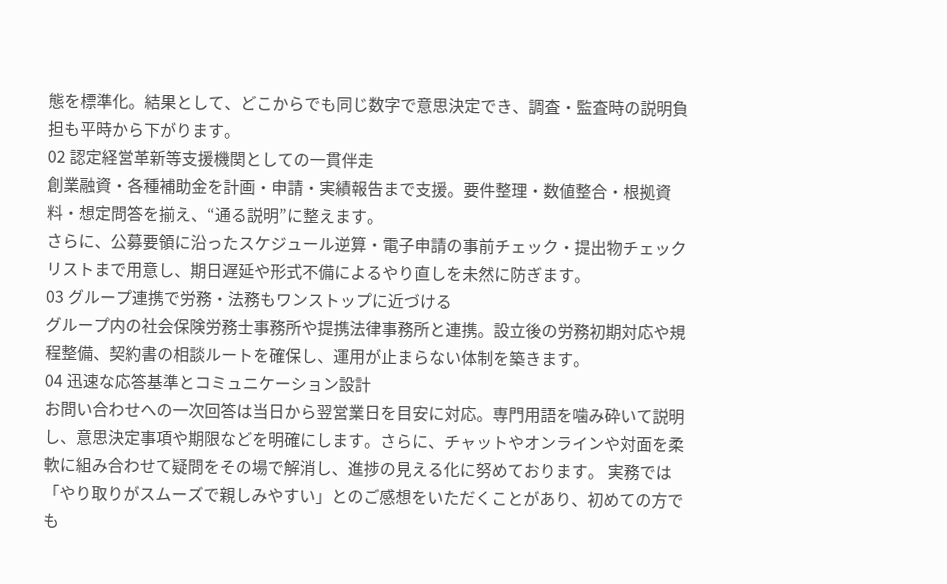態を標準化。結果として、どこからでも同じ数字で意思決定でき、調査・監査時の説明負担も平時から下がります。
02 認定経営革新等支援機関としての一貫伴走
創業融資・各種補助金を計画・申請・実績報告まで支援。要件整理・数値整合・根拠資料・想定問答を揃え、“通る説明”に整えます。
さらに、公募要領に沿ったスケジュール逆算・電子申請の事前チェック・提出物チェックリストまで用意し、期日遅延や形式不備によるやり直しを未然に防ぎます。
03 グループ連携で労務・法務もワンストップに近づける
グループ内の社会保険労務士事務所や提携法律事務所と連携。設立後の労務初期対応や規程整備、契約書の相談ルートを確保し、運用が止まらない体制を築きます。
04 迅速な応答基準とコミュニケーション設計
お問い合わせへの一次回答は当日から翌営業日を目安に対応。専門用語を噛み砕いて説明し、意思決定事項や期限などを明確にします。さらに、チャットやオンラインや対面を柔軟に組み合わせて疑問をその場で解消し、進捗の見える化に努めております。 実務では「やり取りがスムーズで親しみやすい」とのご感想をいただくことがあり、初めての方でも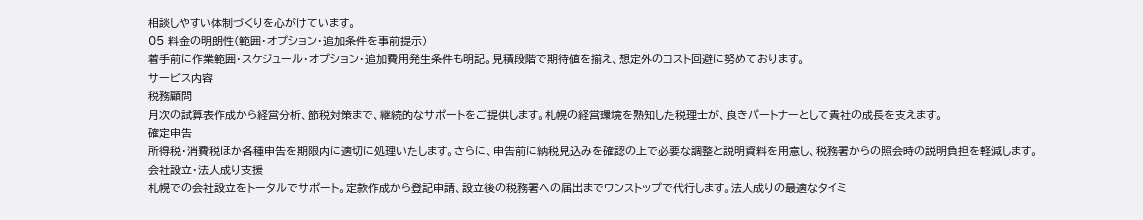相談しやすい体制づくりを心がけています。
05 料金の明朗性(範囲・オプション・追加条件を事前提示)
着手前に作業範囲・スケジュール・オプション・追加費用発生条件も明記。見積段階で期待値を揃え、想定外のコスト回避に努めております。
サービス内容
税務顧問
月次の試算表作成から経営分析、節税対策まで、継続的なサポートをご提供します。札幌の経営環境を熟知した税理士が、良きパートナーとして貴社の成長を支えます。
確定申告
所得税・消費税ほか各種申告を期限内に適切に処理いたします。さらに、申告前に納税見込みを確認の上で必要な調整と説明資料を用意し、税務署からの照会時の説明負担を軽減します。
会社設立・法人成り支援
札幌での会社設立をトータルでサポート。定款作成から登記申請、設立後の税務署への届出までワンストップで代行します。法人成りの最適なタイミ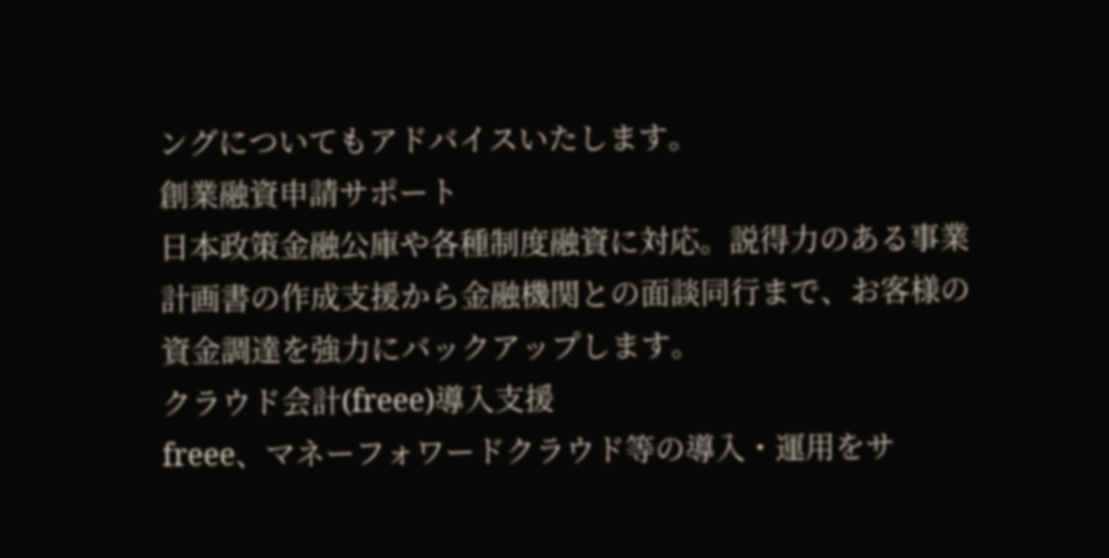ングについてもアドバイスいたします。
創業融資申請サポート
日本政策金融公庫や各種制度融資に対応。説得力のある事業計画書の作成支援から金融機関との面談同行まで、お客様の資金調達を強力にバックアップします。
クラウド会計(freee)導入支援
freee、マネーフォワードクラウド等の導入・運用をサ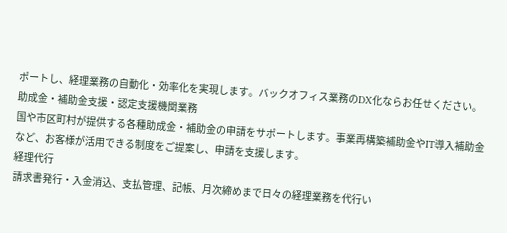ポートし、経理業務の自動化・効率化を実現します。バックオフィス業務のDX化ならお任せください。
助成金・補助金支援・認定支援機関業務
国や市区町村が提供する各種助成金・補助金の申請をサポートします。事業再構築補助金やIT導入補助金など、お客様が活用できる制度をご提案し、申請を支援します。
経理代行
請求書発行・入金消込、支払管理、記帳、月次締めまで日々の経理業務を代行い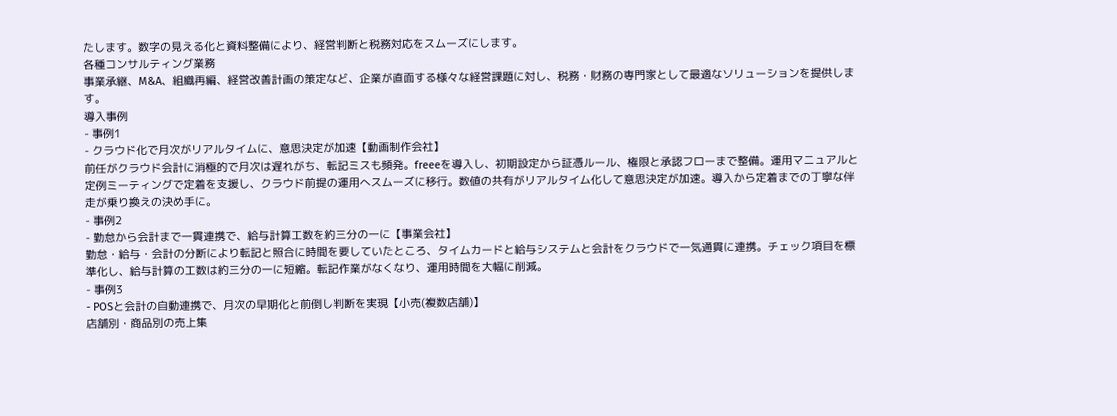たします。数字の見える化と資料整備により、経営判断と税務対応をスムーズにします。
各種コンサルティング業務
事業承継、M&A、組織再編、経営改善計画の策定など、企業が直面する様々な経営課題に対し、税務・財務の専門家として最適なソリューションを提供します。
導入事例
- 事例1
- クラウド化で月次がリアルタイムに、意思決定が加速【動画制作会社】
前任がクラウド会計に消極的で月次は遅れがち、転記ミスも頻発。freeeを導入し、初期設定から証憑ルール、権限と承認フローまで整備。運用マニュアルと定例ミーティングで定着を支援し、クラウド前提の運用へスムーズに移行。数値の共有がリアルタイム化して意思決定が加速。導入から定着までの丁寧な伴走が乗り換えの決め手に。
- 事例2
- 勤怠から会計まで一貫連携で、給与計算工数を約三分の一に【事業会社】
勤怠・給与・会計の分断により転記と照合に時間を要していたところ、タイムカードと給与システムと会計をクラウドで一気通貫に連携。チェック項目を標準化し、給与計算の工数は約三分の一に短縮。転記作業がなくなり、運用時間を大幅に削減。
- 事例3
- POSと会計の自動連携で、月次の早期化と前倒し判断を実現【小売(複数店舗)】
店舗別・商品別の売上集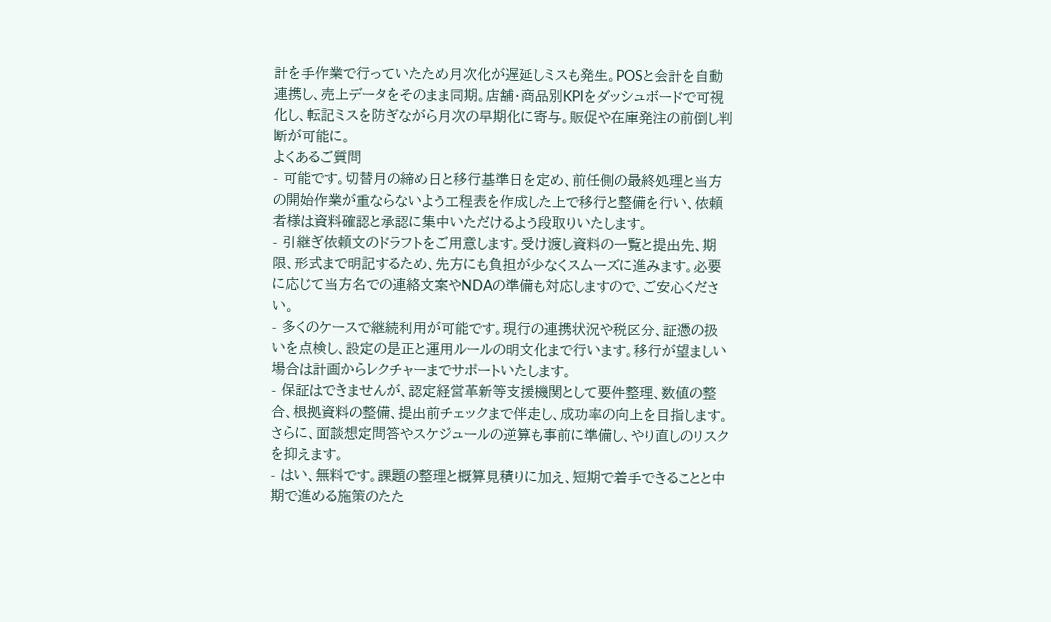計を手作業で行っていたため月次化が遅延しミスも発生。POSと会計を自動連携し、売上データをそのまま同期。店舗・商品別KPIをダッシュボードで可視化し、転記ミスを防ぎながら月次の早期化に寄与。販促や在庫発注の前倒し判断が可能に。
よくあるご質問
- 可能です。切替月の締め日と移行基準日を定め、前任側の最終処理と当方の開始作業が重ならないよう工程表を作成した上で移行と整備を行い、依頼者様は資料確認と承認に集中いただけるよう段取りいたします。
- 引継ぎ依頼文のドラフトをご用意します。受け渡し資料の一覧と提出先、期限、形式まで明記するため、先方にも負担が少なくスムーズに進みます。必要に応じて当方名での連絡文案やNDAの準備も対応しますので、ご安心ください。
- 多くのケースで継続利用が可能です。現行の連携状況や税区分、証憑の扱いを点検し、設定の是正と運用ルールの明文化まで行います。移行が望ましい場合は計画からレクチャーまでサポートいたします。
- 保証はできませんが、認定経営革新等支援機関として要件整理、数値の整合、根拠資料の整備、提出前チェックまで伴走し、成功率の向上を目指します。さらに、面談想定問答やスケジュールの逆算も事前に準備し、やり直しのリスクを抑えます。
- はい、無料です。課題の整理と概算見積りに加え、短期で着手できることと中期で進める施策のたた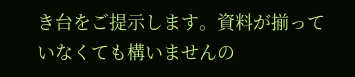き台をご提示します。資料が揃っていなくても構いませんの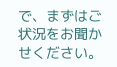で、まずはご状況をお聞かせください。